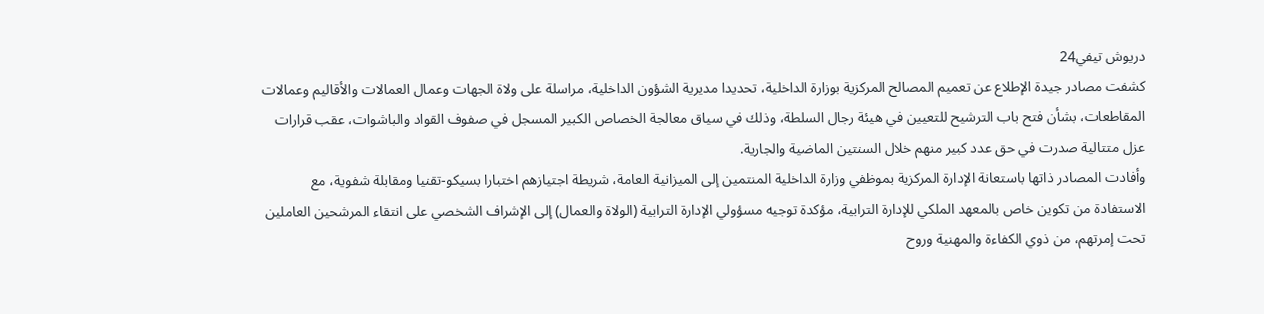دريوش تيفي24
كشفت مصادر جيدة الإطلاع عن تعميم المصالح المركزية بوزارة الداخلية، تحديدا مديرية الشؤون الداخلية، مراسلة على ولاة الجهات وعمال العمالات والأقاليم وعمالات المقاطعات، بشأن فتح باب الترشيح للتعيين في هيئة رجال السلطة، وذلك في سياق معالجة الخصاص الكبير المسجل في صفوف القواد والباشوات، عقب قرارات عزل متتالية صدرت في حق عدد كبير منهم خلال السنتين الماضية والجارية.
وأفادت المصادر ذاتها باستعانة الإدارة المركزية بموظفي وزارة الداخلية المنتمين إلى الميزانية العامة، شريطة اجتيازهم اختبارا بسيكو-تقنيا ومقابلة شفوية، مع الاستفادة من تكوين خاص بالمعهد الملكي للإدارة الترابية، مؤكدة توجيه مسؤولي الإدارة الترابية (الولاة والعمال) إلى الإشراف الشخصي على انتقاء المرشحين العاملين تحت إمرتهم، من ذوي الكفاءة والمهنية وروح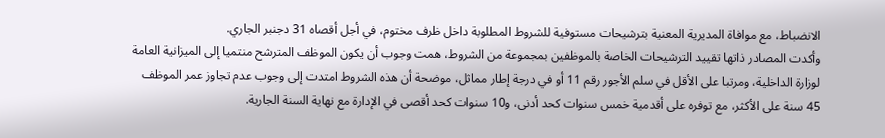الانضباط، مع موافاة المديرية المعنية بترشيحات مستوفية للشروط المطلوبة داخل ظرف مختوم، في أجل أقصاه 31 دجنبر الجاري.
وأكدت المصادر ذاتها تقييد الترشيحات الخاصة بالموظفين بمجموعة من الشروط، همت وجوب أن يكون الموظف المترشح منتميا إلى الميزانية العامة لوزارة الداخلية، ومرتبا على الأقل في سلم الأجور رقم 11 أو في درجة إطار مماثل، موضحة أن هذه الشروط امتدت إلى وجوب عدم تجاوز عمر الموظف 45 سنة على الأكثر، مع توفره على أقدمية خمس سنوات كحد أدنى، و10 سنوات كحد أقصى في الإدارة مع نهاية السنة الجارية.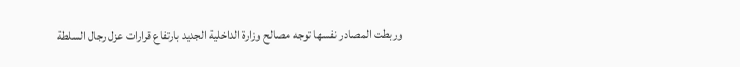وربطت المصادر نفسها توجه مصالح وزارة الداخلية الجديد بارتفاع قرارات عزل رجال السلطة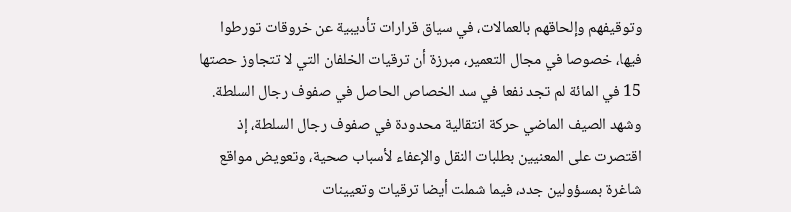وتوقيفهم وإلحاقهم بالعمالات، في سياق قرارات تأديبية عن خروقات تورطوا فيها، خصوصا في مجال التعمير، مبرزة أن ترقيات الخلفان التي لا تتجاوز حصتها 15 في المائة لم تجد نفعا في سد الخصاص الحاصل في صفوف رجال السلطة.
وشهد الصيف الماضي حركة انتقالية محدودة في صفوف رجال السلطة، إذ اقتصرت على المعنيين بطلبات النقل والإعفاء لأسباب صحية، وتعويض مواقع شاغرة بمسؤولين جدد، فيما شملت أيضا ترقيات وتعيينات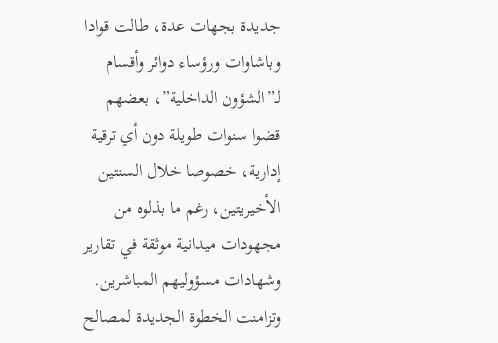جديدة بجهات عدة، طالت قوادا وباشاوات ورؤساء دوائر وأقسام لـ”الشؤون الداخلية”، بعضهم قضوا سنوات طويلة دون أي ترقية إدارية، خصوصا خلال السنتين الأخيريتين، رغم ما بذلوه من مجهودات ميدانية موثقة في تقارير وشهادات مسؤوليهم المباشرين.
وتزامنت الخطوة الجديدة لمصالح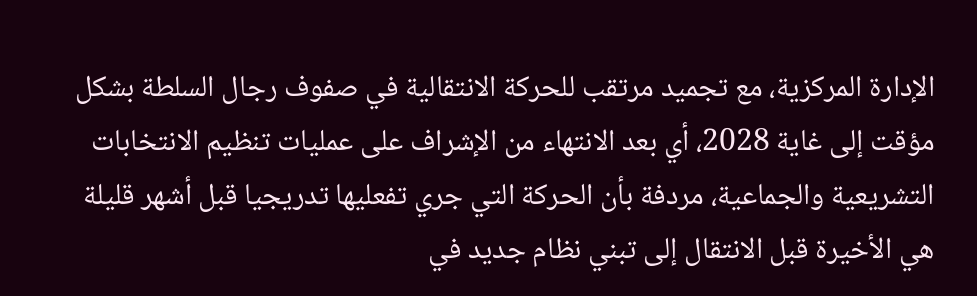الإدارة المركزية، مع تجميد مرتقب للحركة الانتقالية في صفوف رجال السلطة بشكل مؤقت إلى غاية 2028، أي بعد الانتهاء من الإشراف على عمليات تنظيم الانتخابات التشريعية والجماعية، مردفة بأن الحركة التي جري تفعليها تدريجيا قبل أشهر قليلة هي الأخيرة قبل الانتقال إلى تبني نظام جديد في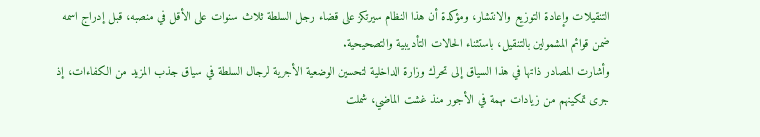التنقيلات وإعادة التوزيع والانتشار، ومؤكدة أن هذا النظام سيرتكز على قضاء رجل السلطة ثلاث سنوات على الأقل في منصبه، قبل إدراج اسمه ضمن قوائم المشمولين بالتنقيل، باستثناء الحالات التأديبية والتصحيحية.
وأشارت المصادر ذاتها في هذا السياق إلى تحرك وزارة الداخلية لتحسين الوضعية الأجرية لرجال السلطة في سياق جذب المزيد من الكفاءات، إذ جرى تمكينهم من زيادات مهمة في الأجور منذ غشت الماضي، شملت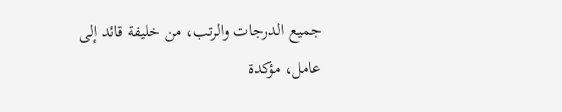جميع الدرجات والرتب، من خليفة قائد إلى عامل، مؤكدة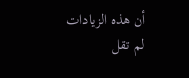أن هذه الزيادات لم تقل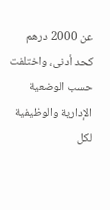عن 2000 درهم كحد أدنى، واختلفت حسب الوضعية الإدارية والوظيفية لكل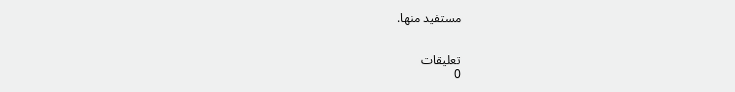مستفيد منها.


تعليقات
0